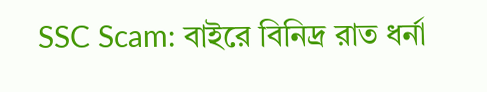SSC Scam: বাইরে বিনিদ্র রাত ধর্না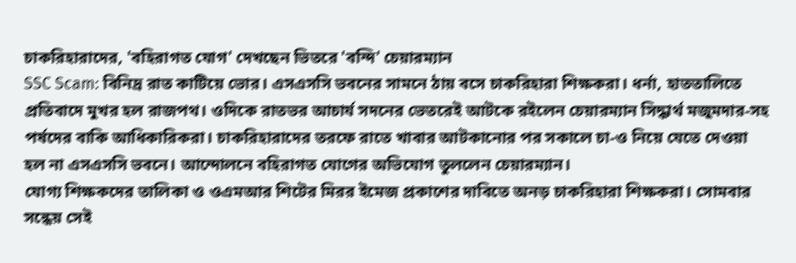চাকরিহারাদের, 'বহিরাগত যোগ' দেখছেন ভিতরে 'বন্দি' চেয়ারম্যান
SSC Scam: বিনিদ্র রাত কাটিয়ে ভোর। এসএসসি ভবনের সামনে ঠায় বসে চাকরিহারা শিক্ষকরা। ধর্না, হাততালিতে প্রতিবাদে মুখর হল রাজপথ। ওদিকে রাতভর আচার্য সদনের ভেতরেই আটকে রইলেন চেয়ারম্যান সিদ্ধার্থ মজুমদার-সহ পর্ষদের বাকি আধিকারিকরা। চাকরিহারাদের তরফে রাতে খাবার আটকানোর পর সকালে চা-ও নিয়ে যেতে দেওয়া হল না এসএসসি ভবনে। আন্দোলনে বহিরাগত যোগের অভিযোগ তুললেন চেয়ারম্যান।
যোগ্য শিক্ষকদের তালিকা ও ওএমআর শিটের মিরর ইমেজ প্রকাশের দাবিতে অনড় চাকরিহারা শিক্ষকরা। সোমবার সন্ধেয় সেই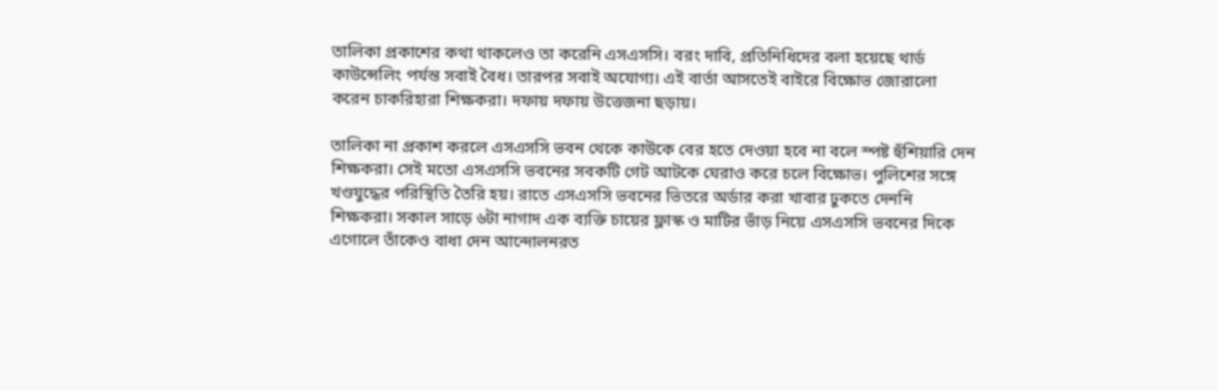তালিকা প্রকাশের কথা থাকলেও তা করেনি এসএসসি। বরং দাবি, প্রতিনিধিদের বলা হয়েছে থার্ড কাউন্সেলিং পর্যন্ত সবাই বৈধ। তারপর সবাই অযোগ্য। এই বার্তা আসতেই বাইরে বিক্ষোভ জোরালো করেন চাকরিহারা শিক্ষকরা। দফায় দফায় উত্তেজনা ছড়ায়।

তালিকা না প্রকাশ করলে এসএসসি ভবন থেকে কাউকে বের হতে দেওয়া হবে না বলে স্পষ্ট হুঁশিয়ারি দেন শিক্ষকরা। সেই মতো এসএসসি ভবনের সবকটি গেট আটকে ঘেরাও করে চলে বিক্ষোভ। পুলিশের সঙ্গে খণ্ডযুদ্ধের পরিস্থিতি তৈরি হয়। রাতে এসএসসি ভবনের ভিতরে অর্ডার করা খাবার ঢুকতে দেননি শিক্ষকরা। সকাল সাড়ে ৬টা নাগাদ এক ব্যক্তি চায়ের ফ্লাস্ক ও মাটির ভাঁড় নিয়ে এসএসসি ভবনের দিকে এগোলে তাঁকেও বাধা দেন আন্দোলনরত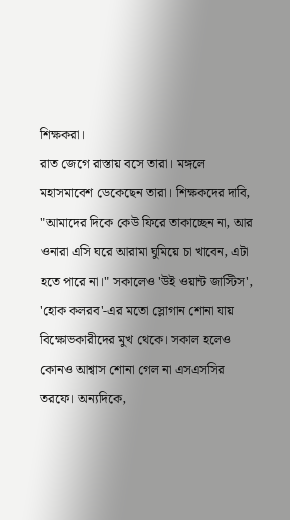শিক্ষকরা।
রাত জেগে রাস্তায় বসে তারা। মঙ্গলে মহাসমাবেশ ডেকেছেন তারা। শিক্ষকদের দাবি, "আমাদের দিকে কেউ ফিরে তাকাচ্ছেন না, আর ওনারা এসি ঘরে আরামা ঘুমিয়ে চা খাবেন, এটা হতে পারে না।" সকালেও 'উই ওয়ান্ট জাস্টিস', 'হোক কলরব'-এর মতো স্লোগান শোনা যায় বিক্ষোভকারীদের মুখ থেকে। সকাল হলেও কোনও আশ্বাস শোনা গেল না এসএসসির তরফে। অন্যদিকে,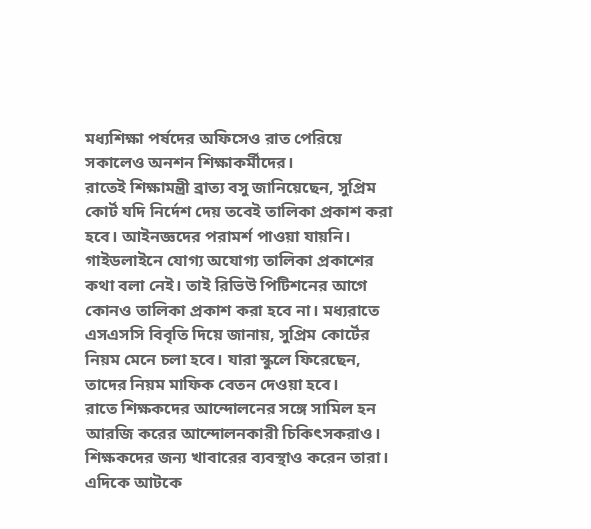মধ্যশিক্ষা পর্ষদের অফিসেও রাত পেরিয়ে সকালেও অনশন শিক্ষাকর্মীদের।
রাতেই শিক্ষামন্ত্রী ব্রাত্য বসু জানিয়েছেন, সুপ্রিম কোর্ট যদি নির্দেশ দেয় তবেই তালিকা প্রকাশ করা হবে। আইনজ্ঞদের পরামর্শ পাওয়া যায়নি। গাইডলাইনে যোগ্য অযোগ্য তালিকা প্রকাশের কথা বলা নেই। তাই রিভিউ পিটিশনের আগে কোনও তালিকা প্রকাশ করা হবে না। মধ্যরাতে এসএসসি বিবৃতি দিয়ে জানায়, সুপ্রিম কোর্টের নিয়ম মেনে চলা হবে। যারা স্কুলে ফিরেছেন, তাদের নিয়ম মাফিক বেতন দেওয়া হবে।
রাতে শিক্ষকদের আন্দোলনের সঙ্গে সামিল হন আরজি করের আন্দোলনকারী চিকিৎসকরাও। শিক্ষকদের জন্য খাবারের ব্যবস্থাও করেন তারা। এদিকে আটকে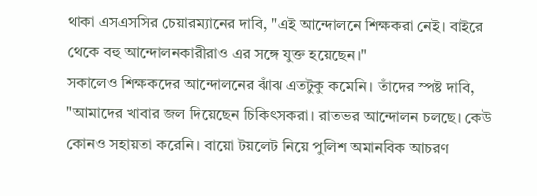থাকা এসএসসির চেয়ারম্যানের দাবি, "এই আন্দোলনে শিক্ষকরা নেই। বাইরে থেকে বহু আন্দোলনকারীরাও এর সঙ্গে যুক্ত হয়েছেন।"
সকালেও শিক্ষকদের আন্দোলনের ঝাঁঝ এতটুকু কমেনি। তাঁদের স্পষ্ট দাবি, "আমাদের খাবার জল দিয়েছেন চিকিৎসকরা। রাতভর আন্দোলন চলছে। কেউ কোনও সহায়তা করেনি। বায়ো টয়লেট নিয়ে পুলিশ অমানবিক আচরণ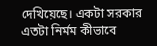দেখিয়েছে। একটা সরকার এতটা নির্মম কীভাবে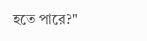হতে পারে?"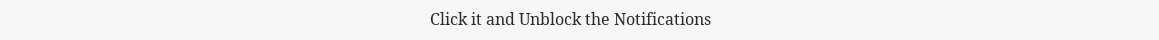Click it and Unblock the Notifications